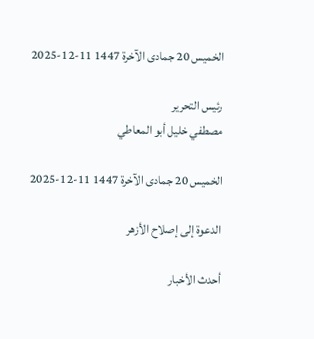الخميس 20 جمادى الآخرة 1447 11-12-2025

رئيس التحرير
مصطفي خليل أبو المعاطي

الخميس 20 جمادى الآخرة 1447 11-12-2025

الدعوة إلى إصلاح الأزهر

أحدث الأخبار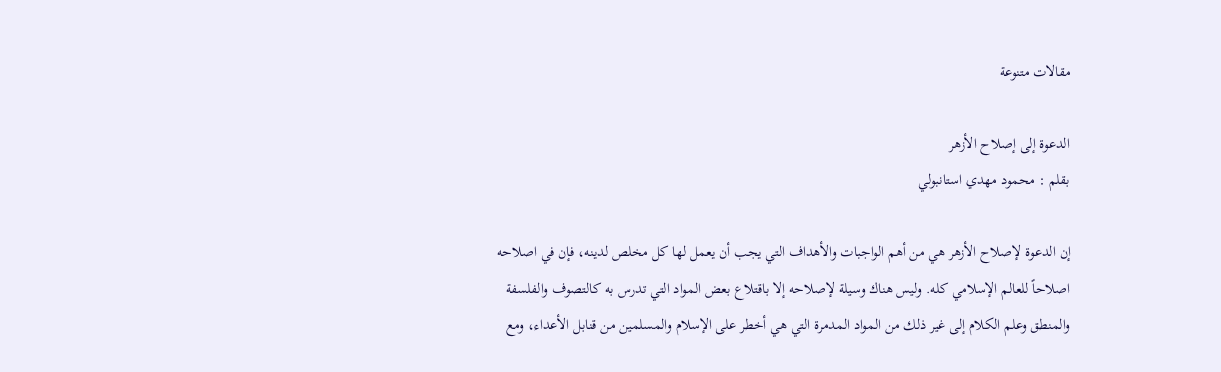مقالات متنوعة

الدعوة إلى إصلاح الأزهر
بقلم : محمود مهدي استانبولي

إن الدعوة لإصلاح الأزهر هي من أهم الواجبات والأهداف التي يجب أن يعمل لها كل مخلص لدينه، فإن في اصلاحه اصلاحاً للعالم الإسلامي كله. وليس هناك وسيلة لإصلاحه إلا باقتلاع بعض المواد التي تدرس به كالتصوف والفلسفة والمنطق وعلم الكلام إلى غير ذلك من المواد المدمرة التي هي أخطر على الإسلام والمسلمين من قنابل الأعداء، ومع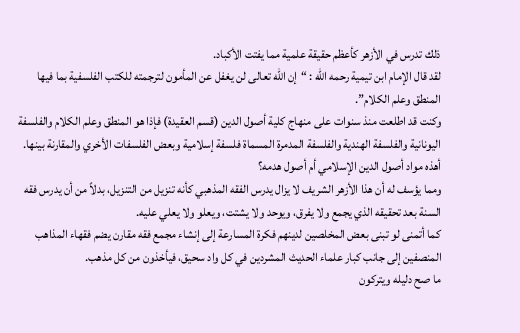ذلك تدرس في الأزهر كأعظم حقيقة علمية مما يفتت الأكباد.
لقد قال الإمام ابن تيمية رحمه الله : “إن الله تعالى لن يغفل عن المأمون لترجمته للكتب الفلسفية بما فيها المنطق وعلم الكلام”.
وكنت قد اطلعت منذ سنوات على منهاج كلية أصول الدين (قسم العقيدة) فإذا هو المنطق وعلم الكلام والفلسفة اليونانية والفلسفة الهندية والفلسفة المدمرة المسماة فلسفة إسلامية وبعض الفلسفات الأخري والمقارنة بينها. أهذه مواد أصول الدين الإسلامي أم أصول هدمه؟
ومما يؤسف له أن هذا الأزهر الشريف لا يزال يدرس الفقه المذهبي كأنه تنزيل من التنزيل، بدلاً من أن يدرس فقه السنة بعد تحقيقه الذي يجمع ولا يفرق، ويوحد ولا يشتت، ويعلو ولا يعلي عليه.
كما أتمنى لو تبنى بعض المخلصين لدينهم فكرة المسارعة إلى إنشاء مجمع فقه مقارن يضم فقهاء المذاهب المنصفين إلى جانب كبار علماء الحديث المشردين في كل واد سحيق، فيأخذون من كل مذهب.
ما صح دليله ويتركون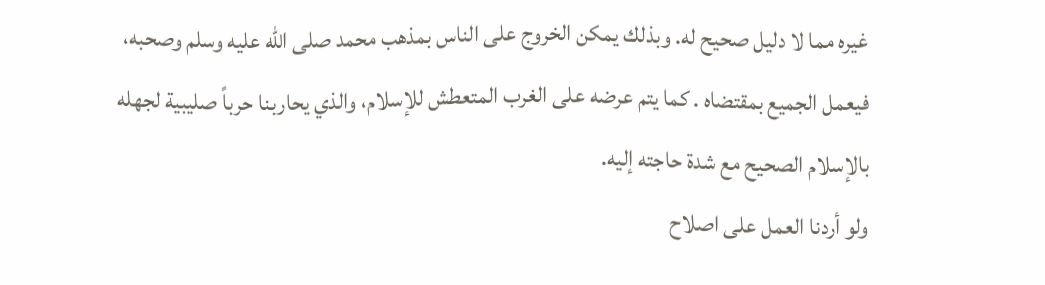غيره مما لا دليل صحيح له. وبذلك يمكن الخروج على الناس بمذهب محمد صلى الله عليه وسلم وصحبه، فيعمل الجميع بمقتضاه . كما يتم عرضه على الغرب المتعطش للإسلام، والذي يحاربنا حرباً صليبية لجهله بالإسلام الصحيح مع شدة حاجته إليه.
ولو أردنا العمل على اصلاح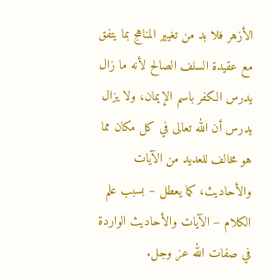الأزهر فلا بد من تغيير المناهج بما يتفق مع عقيدة السلف الصالح لأنه ما زال يدرس الكفر باسم الإيمان، ولا يزال يدرس أن الله تعالى في كل مكان مما هو مخالف للعديد من الآيات والأحاديث، كما يعطل – بسبب علم الكلام – الآيات والأحاديث الواردة في صفات الله عز وجل.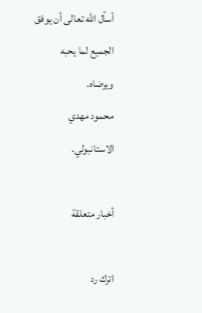أسأل الله تعالى أن يوفق الجميع لما يحبه ويرضاه.
محمود مهدي الاستانبولي.

أخبار متعلقة

اترك رد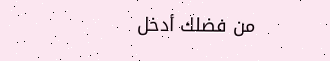من فضلك أدخل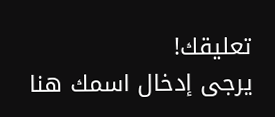تعليقك!
يرجى إدخال اسمك هنا